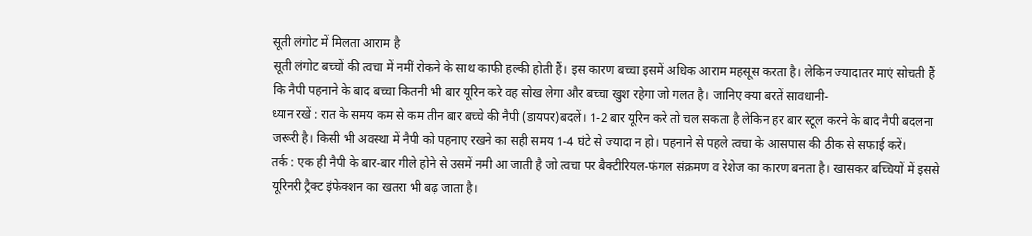सूती लंगोट में मिलता आराम है
सूती लंगोट बच्चों की त्वचा में नमीं रोकने के साथ काफी हल्की होती हैं। इस कारण बच्चा इसमें अधिक आराम महसूस करता है। लेकिन ज्यादातर माएं सोचती हैं कि नैपी पहनाने के बाद बच्चा कितनी भी बार यूरिन करे वह सोख लेगा और बच्चा खुश रहेगा जो गलत है। जानिए क्या बरतें सावधानी-
ध्यान रखें : रात के समय कम से कम तीन बार बच्चे की नैपी (डायपर)बदलें। 1-2 बार यूरिन करे तो चल सकता है लेकिन हर बार स्टूल करने के बाद नैपी बदलना जरूरी है। किसी भी अवस्था में नैपी को पहनाए रखने का सही समय 1-4 घंटे से ज्यादा न हो। पहनाने से पहले त्वचा के आसपास की ठीक से सफाई करें।
तर्क : एक ही नैपी के बार-बार गीले होने से उसमें नमी आ जाती है जो त्वचा पर बैक्टीरियल-फंगल संक्रमण व रेशेज का कारण बनता है। खासकर बच्चियों में इससे यूरिनरी ट्रैक्ट इंफेक्शन का खतरा भी बढ़ जाता है।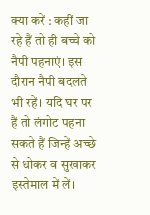क्या करें : कहीं जा रहे हैं तो ही बच्चे को नैपी पहनाएं। इस दौरान नैपी बदलते भी रहें। यदि घर पर हैं तो लंगोट पहना सकते हैं जिन्हें अच्छे से धोकर व सुखाकर इस्तेमाल में लें।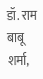डॉ. राम बाबू शर्मा,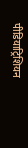पीडियाट्रिशियन